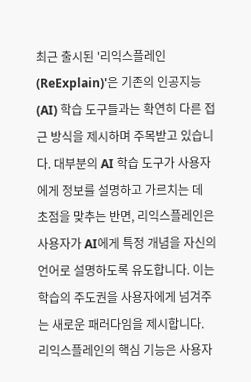최근 출시된 '리익스플레인(ReExplain)'은 기존의 인공지능(AI) 학습 도구들과는 확연히 다른 접근 방식을 제시하며 주목받고 있습니다. 대부분의 AI 학습 도구가 사용자에게 정보를 설명하고 가르치는 데 초점을 맞추는 반면, 리익스플레인은 사용자가 AI에게 특정 개념을 자신의 언어로 설명하도록 유도합니다. 이는 학습의 주도권을 사용자에게 넘겨주는 새로운 패러다임을 제시합니다.
리익스플레인의 핵심 기능은 사용자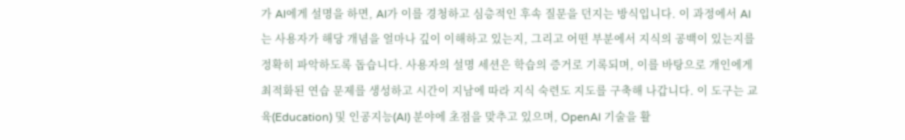가 AI에게 설명을 하면, AI가 이를 경청하고 심층적인 후속 질문을 던지는 방식입니다. 이 과정에서 AI는 사용자가 해당 개념을 얼마나 깊이 이해하고 있는지, 그리고 어떤 부분에서 지식의 공백이 있는지를 정확히 파악하도록 돕습니다. 사용자의 설명 세션은 학습의 증거로 기록되며, 이를 바탕으로 개인에게 최적화된 연습 문제를 생성하고 시간이 지남에 따라 지식 숙련도 지도를 구축해 나갑니다. 이 도구는 교육(Education) 및 인공지능(AI) 분야에 초점을 맞추고 있으며, OpenAI 기술을 활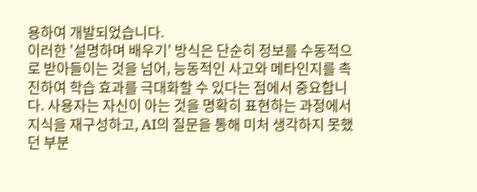용하여 개발되었습니다.
이러한 '설명하며 배우기' 방식은 단순히 정보를 수동적으로 받아들이는 것을 넘어, 능동적인 사고와 메타인지를 촉진하여 학습 효과를 극대화할 수 있다는 점에서 중요합니다. 사용자는 자신이 아는 것을 명확히 표현하는 과정에서 지식을 재구성하고, AI의 질문을 통해 미처 생각하지 못했던 부분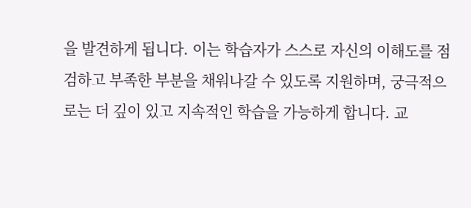을 발견하게 됩니다. 이는 학습자가 스스로 자신의 이해도를 점검하고 부족한 부분을 채워나갈 수 있도록 지원하며, 궁극적으로는 더 깊이 있고 지속적인 학습을 가능하게 합니다. 교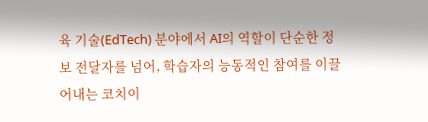육 기술(EdTech) 분야에서 AI의 역할이 단순한 정보 전달자를 넘어, 학습자의 능동적인 참여를 이끌어내는 코치이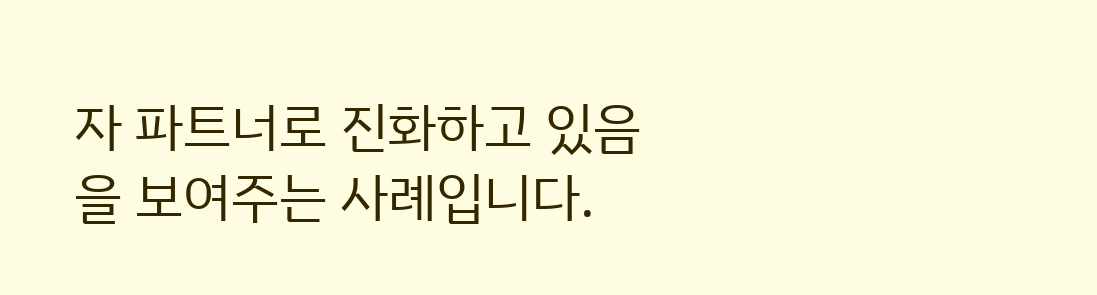자 파트너로 진화하고 있음을 보여주는 사례입니다.